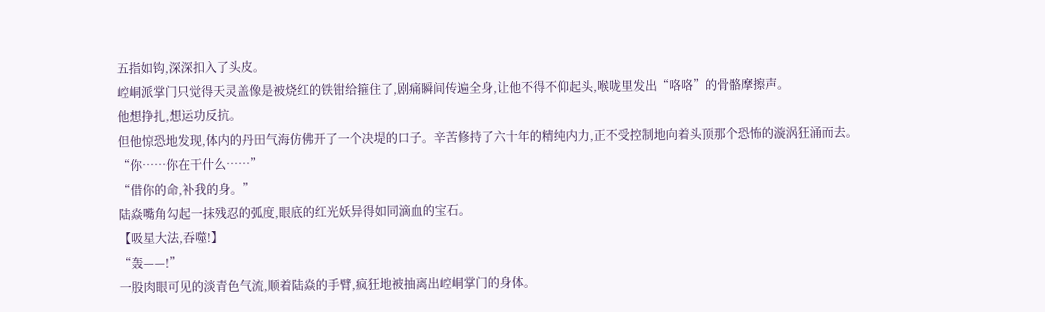五指如钩,深深扣入了头皮。
崆峒派掌门只觉得天灵盖像是被烧红的铁钳给箍住了,剧痛瞬间传遍全身,让他不得不仰起头,喉咙里发出“咯咯”的骨骼摩擦声。
他想挣扎,想运功反抗。
但他惊恐地发现,体内的丹田气海仿佛开了一个决堤的口子。辛苦修持了六十年的精纯内力,正不受控制地向着头顶那个恐怖的漩涡狂涌而去。
“你……你在干什么……”
“借你的命,补我的身。”
陆焱嘴角勾起一抹残忍的弧度,眼底的红光妖异得如同滴血的宝石。
【吸星大法,吞噬!】
“轰——!”
一股肉眼可见的淡青色气流,顺着陆焱的手臂,疯狂地被抽离出崆峒掌门的身体。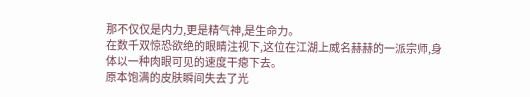那不仅仅是内力,更是精气神,是生命力。
在数千双惊恐欲绝的眼睛注视下,这位在江湖上威名赫赫的一派宗师,身体以一种肉眼可见的速度干瘪下去。
原本饱满的皮肤瞬间失去了光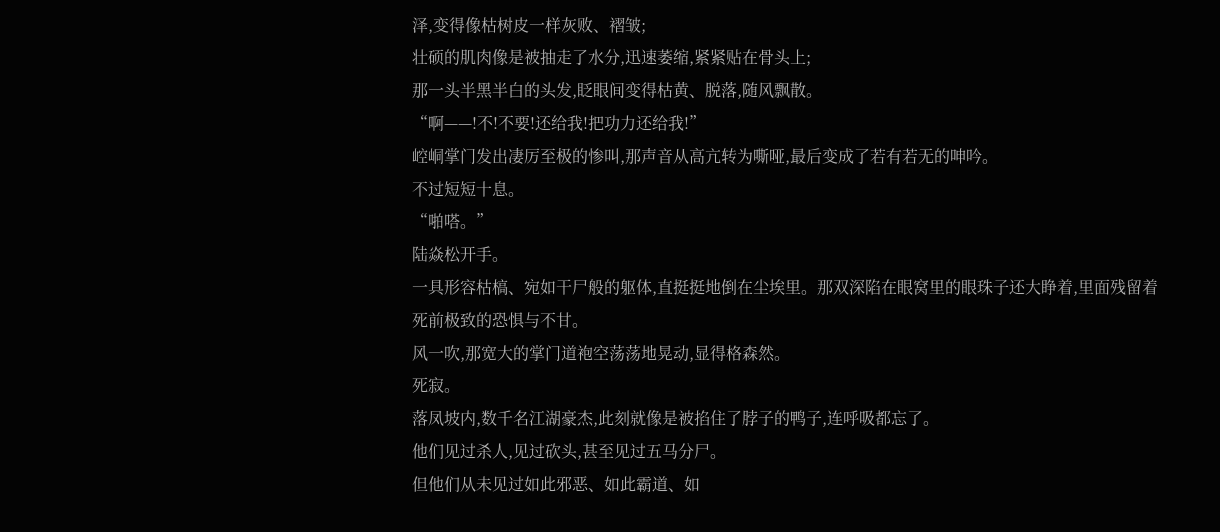泽,变得像枯树皮一样灰败、褶皱;
壮硕的肌肉像是被抽走了水分,迅速萎缩,紧紧贴在骨头上;
那一头半黑半白的头发,眨眼间变得枯黄、脱落,随风飘散。
“啊——!不!不要!还给我!把功力还给我!”
崆峒掌门发出凄厉至极的惨叫,那声音从高亢转为嘶哑,最后变成了若有若无的呻吟。
不过短短十息。
“啪嗒。”
陆焱松开手。
一具形容枯槁、宛如干尸般的躯体,直挺挺地倒在尘埃里。那双深陷在眼窝里的眼珠子还大睁着,里面残留着死前极致的恐惧与不甘。
风一吹,那宽大的掌门道袍空荡荡地晃动,显得格森然。
死寂。
落凤坡内,数千名江湖豪杰,此刻就像是被掐住了脖子的鸭子,连呼吸都忘了。
他们见过杀人,见过砍头,甚至见过五马分尸。
但他们从未见过如此邪恶、如此霸道、如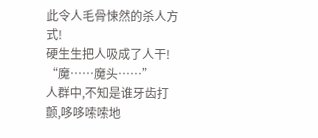此令人毛骨悚然的杀人方式!
硬生生把人吸成了人干!
“魔……魔头……”
人群中,不知是谁牙齿打颤,哆哆嗦嗦地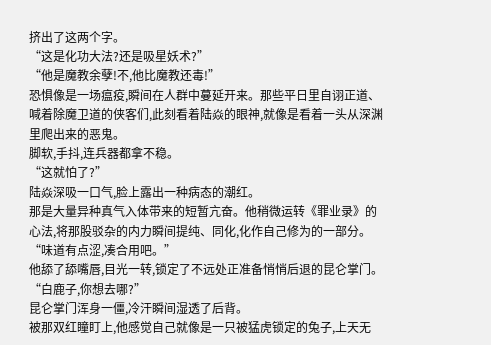挤出了这两个字。
“这是化功大法?还是吸星妖术?”
“他是魔教余孽!不,他比魔教还毒!”
恐惧像是一场瘟疫,瞬间在人群中蔓延开来。那些平日里自诩正道、喊着除魔卫道的侠客们,此刻看着陆焱的眼神,就像是看着一头从深渊里爬出来的恶鬼。
脚软,手抖,连兵器都拿不稳。
“这就怕了?”
陆焱深吸一口气,脸上露出一种病态的潮红。
那是大量异种真气入体带来的短暂亢奋。他稍微运转《罪业录》的心法,将那股驳杂的内力瞬间提纯、同化,化作自己修为的一部分。
“味道有点涩,凑合用吧。”
他舔了舔嘴唇,目光一转,锁定了不远处正准备悄悄后退的昆仑掌门。
“白鹿子,你想去哪?”
昆仑掌门浑身一僵,冷汗瞬间湿透了后背。
被那双红瞳盯上,他感觉自己就像是一只被猛虎锁定的兔子,上天无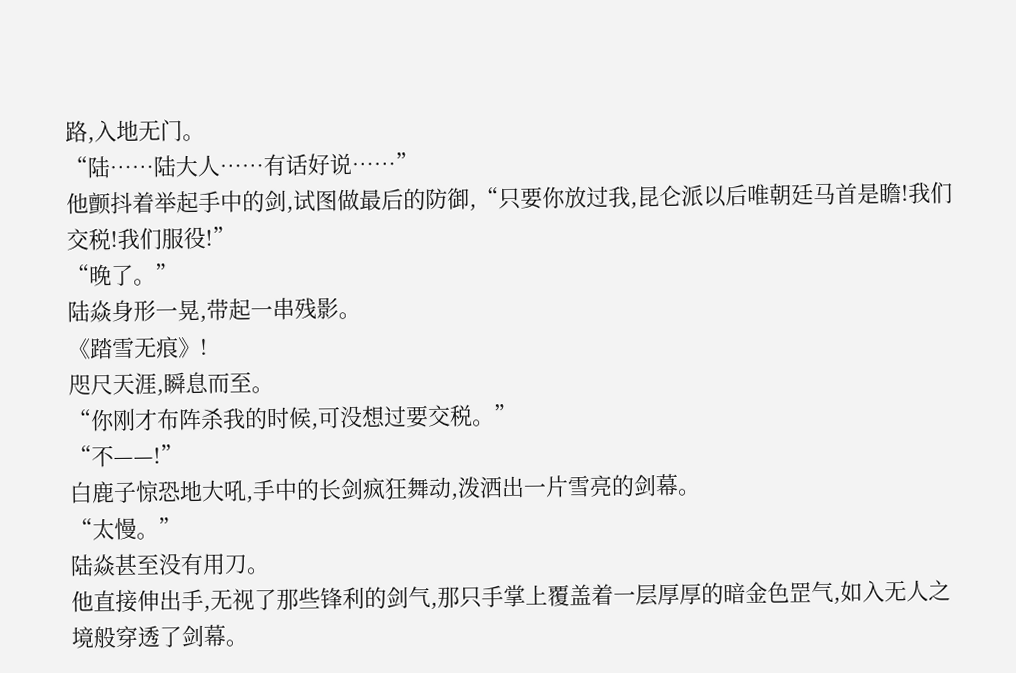路,入地无门。
“陆……陆大人……有话好说……”
他颤抖着举起手中的剑,试图做最后的防御,“只要你放过我,昆仑派以后唯朝廷马首是瞻!我们交税!我们服役!”
“晚了。”
陆焱身形一晃,带起一串残影。
《踏雪无痕》!
咫尺天涯,瞬息而至。
“你刚才布阵杀我的时候,可没想过要交税。”
“不——!”
白鹿子惊恐地大吼,手中的长剑疯狂舞动,泼洒出一片雪亮的剑幕。
“太慢。”
陆焱甚至没有用刀。
他直接伸出手,无视了那些锋利的剑气,那只手掌上覆盖着一层厚厚的暗金色罡气,如入无人之境般穿透了剑幕。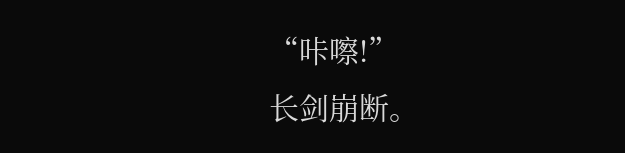“咔嚓!”
长剑崩断。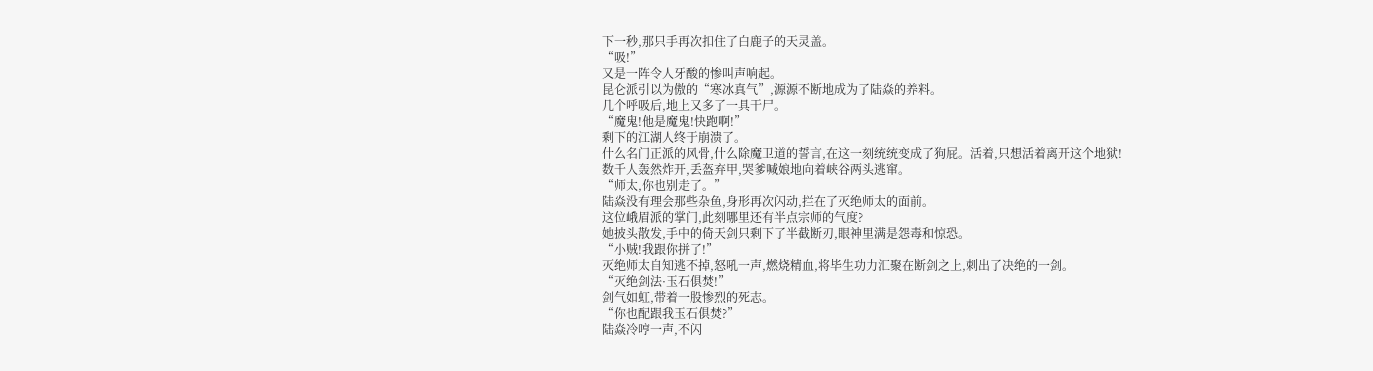下一秒,那只手再次扣住了白鹿子的天灵盖。
“吸!”
又是一阵令人牙酸的惨叫声响起。
昆仑派引以为傲的“寒冰真气”,源源不断地成为了陆焱的养料。
几个呼吸后,地上又多了一具干尸。
“魔鬼!他是魔鬼!快跑啊!”
剩下的江湖人终于崩溃了。
什么名门正派的风骨,什么除魔卫道的誓言,在这一刻统统变成了狗屁。活着,只想活着离开这个地狱!
数千人轰然炸开,丢盔弃甲,哭爹喊娘地向着峡谷两头逃窜。
“师太,你也别走了。”
陆焱没有理会那些杂鱼,身形再次闪动,拦在了灭绝师太的面前。
这位峨眉派的掌门,此刻哪里还有半点宗师的气度?
她披头散发,手中的倚天剑只剩下了半截断刃,眼神里满是怨毒和惊恐。
“小贼!我跟你拼了!”
灭绝师太自知逃不掉,怒吼一声,燃烧精血,将毕生功力汇聚在断剑之上,刺出了决绝的一剑。
“灭绝剑法·玉石俱焚!”
剑气如虹,带着一股惨烈的死志。
“你也配跟我玉石俱焚?”
陆焱冷哼一声,不闪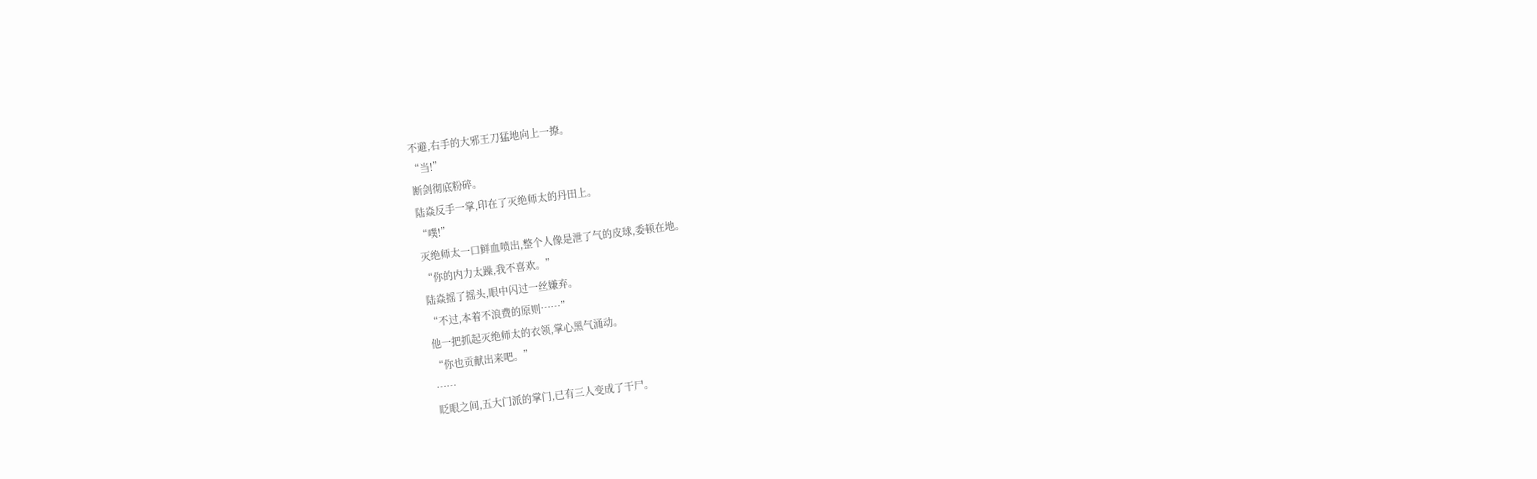不避,右手的大邪王刀猛地向上一撩。
“当!”
断剑彻底粉碎。
陆焱反手一掌,印在了灭绝师太的丹田上。
“噗!”
灭绝师太一口鲜血喷出,整个人像是泄了气的皮球,委顿在地。
“你的内力太躁,我不喜欢。”
陆焱摇了摇头,眼中闪过一丝嫌弃。
“不过,本着不浪费的原则……”
他一把抓起灭绝师太的衣领,掌心黑气涌动。
“你也贡献出来吧。”
……
眨眼之间,五大门派的掌门,已有三人变成了干尸。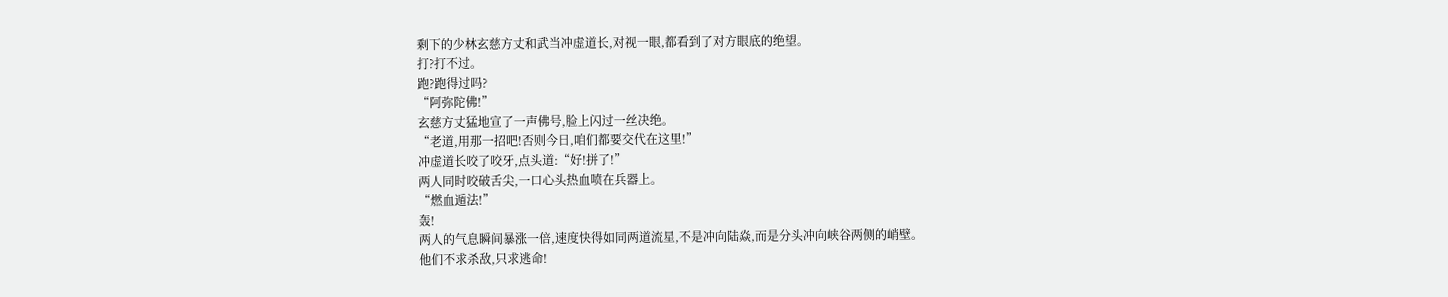剩下的少林玄慈方丈和武当冲虚道长,对视一眼,都看到了对方眼底的绝望。
打?打不过。
跑?跑得过吗?
“阿弥陀佛!”
玄慈方丈猛地宣了一声佛号,脸上闪过一丝决绝。
“老道,用那一招吧!否则今日,咱们都要交代在这里!”
冲虚道长咬了咬牙,点头道:“好!拼了!”
两人同时咬破舌尖,一口心头热血喷在兵器上。
“燃血遁法!”
轰!
两人的气息瞬间暴涨一倍,速度快得如同两道流星,不是冲向陆焱,而是分头冲向峡谷两侧的峭壁。
他们不求杀敌,只求逃命!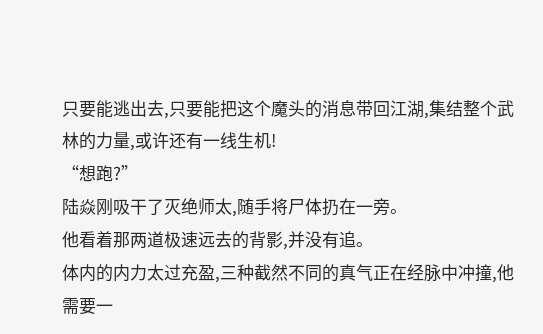只要能逃出去,只要能把这个魔头的消息带回江湖,集结整个武林的力量,或许还有一线生机!
“想跑?”
陆焱刚吸干了灭绝师太,随手将尸体扔在一旁。
他看着那两道极速远去的背影,并没有追。
体内的内力太过充盈,三种截然不同的真气正在经脉中冲撞,他需要一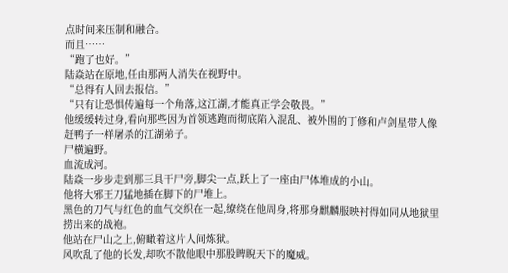点时间来压制和融合。
而且……
“跑了也好。”
陆焱站在原地,任由那两人消失在视野中。
“总得有人回去报信。”
“只有让恐惧传遍每一个角落,这江湖,才能真正学会敬畏。”
他缓缓转过身,看向那些因为首领逃跑而彻底陷入混乱、被外围的丁修和卢剑星带人像赶鸭子一样屠杀的江湖弟子。
尸横遍野。
血流成河。
陆焱一步步走到那三具干尸旁,脚尖一点,跃上了一座由尸体堆成的小山。
他将大邪王刀猛地插在脚下的尸堆上。
黑色的刀气与红色的血气交织在一起,缭绕在他周身,将那身麒麟服映衬得如同从地狱里捞出来的战袍。
他站在尸山之上,俯瞰着这片人间炼狱。
风吹乱了他的长发,却吹不散他眼中那股睥睨天下的魔威。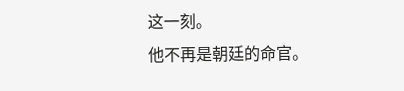这一刻。
他不再是朝廷的命官。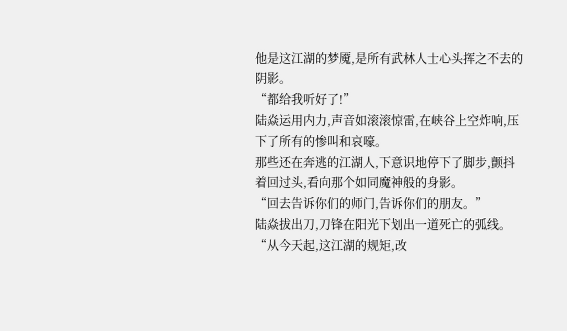他是这江湖的梦魇,是所有武林人士心头挥之不去的阴影。
“都给我听好了!”
陆焱运用内力,声音如滚滚惊雷,在峡谷上空炸响,压下了所有的惨叫和哀嚎。
那些还在奔逃的江湖人,下意识地停下了脚步,颤抖着回过头,看向那个如同魔神般的身影。
“回去告诉你们的师门,告诉你们的朋友。”
陆焱拔出刀,刀锋在阳光下划出一道死亡的弧线。
“从今天起,这江湖的规矩,改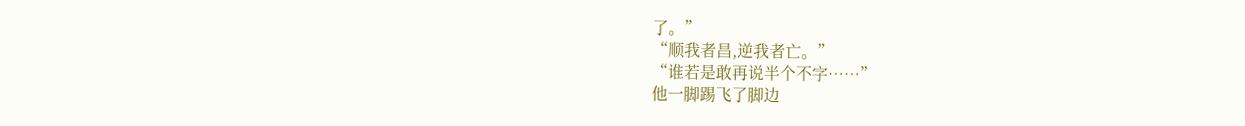了。”
“顺我者昌,逆我者亡。”
“谁若是敢再说半个不字……”
他一脚踢飞了脚边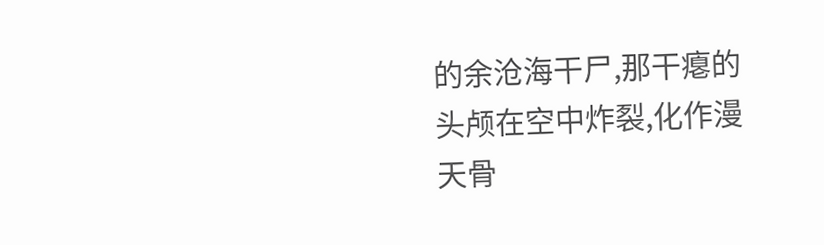的余沧海干尸,那干瘪的头颅在空中炸裂,化作漫天骨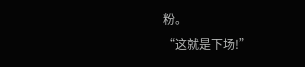粉。
“这就是下场!”